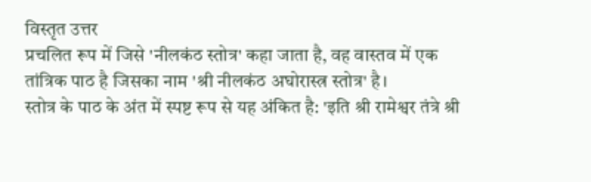विस्तृत उत्तर
प्रचलित रूप में जिसे 'नीलकंठ स्तोत्र' कहा जाता है, वह वास्तव में एक तांत्रिक पाठ है जिसका नाम 'श्री नीलकंठ अघोरास्त्र स्तोत्र' है।
स्तोत्र के पाठ के अंत में स्पष्ट रूप से यह अंकित है: 'इति श्री रामेश्वर तंत्रे श्री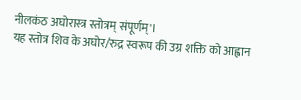नीलकंठ अघोरास्त्र स्तोत्रम् संपूर्णम्'।
यह स्तोत्र शिव के अघोर/रुद्र स्वरूप की उग्र शक्ति को आह्वान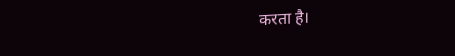करता है।